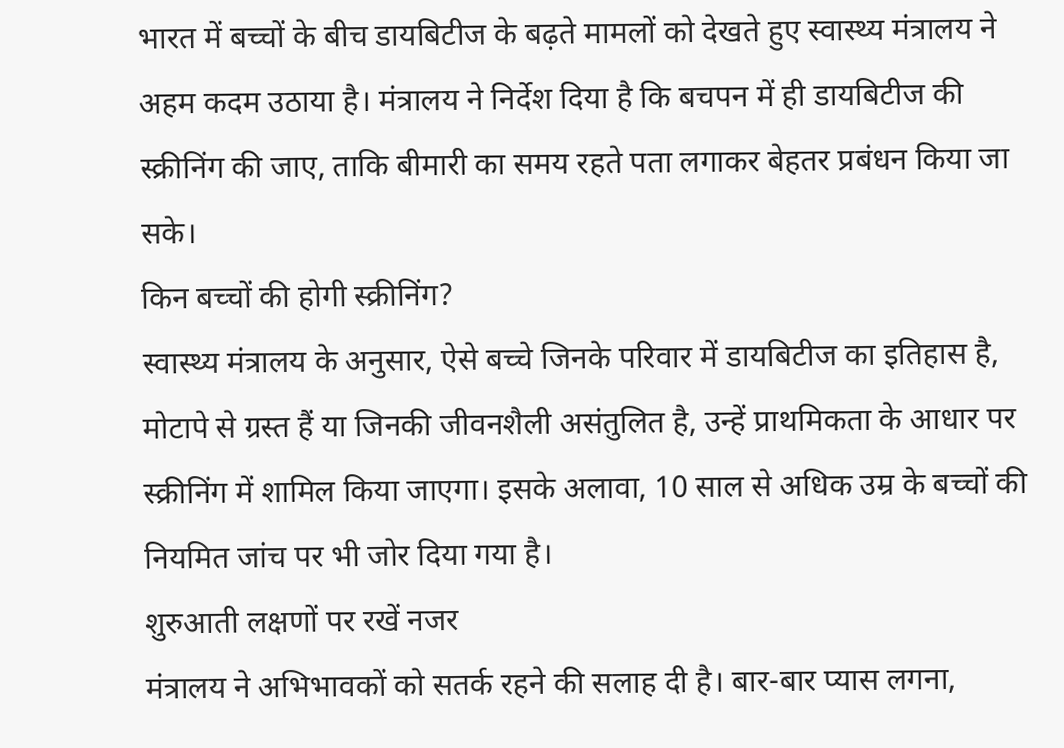भारत में बच्चों के बीच डायबिटीज के बढ़ते मामलों को देखते हुए स्वास्थ्य मंत्रालय ने अहम कदम उठाया है। मंत्रालय ने निर्देश दिया है कि बचपन में ही डायबिटीज की स्क्रीनिंग की जाए, ताकि बीमारी का समय रहते पता लगाकर बेहतर प्रबंधन किया जा सके।
किन बच्चों की होगी स्क्रीनिंग?
स्वास्थ्य मंत्रालय के अनुसार, ऐसे बच्चे जिनके परिवार में डायबिटीज का इतिहास है, मोटापे से ग्रस्त हैं या जिनकी जीवनशैली असंतुलित है, उन्हें प्राथमिकता के आधार पर स्क्रीनिंग में शामिल किया जाएगा। इसके अलावा, 10 साल से अधिक उम्र के बच्चों की नियमित जांच पर भी जोर दिया गया है।
शुरुआती लक्षणों पर रखें नजर
मंत्रालय ने अभिभावकों को सतर्क रहने की सलाह दी है। बार-बार प्यास लगना,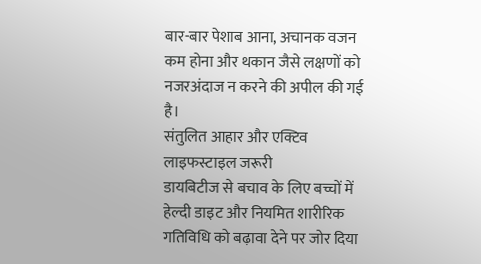बार-बार पेशाब आना, अचानक वजन कम होना और थकान जैसे लक्षणों को नजरअंदाज न करने की अपील की गई है।
संतुलित आहार और एक्टिव लाइफस्टाइल जरूरी
डायबिटीज से बचाव के लिए बच्चों में हेल्दी डाइट और नियमित शारीरिक गतिविधि को बढ़ावा देने पर जोर दिया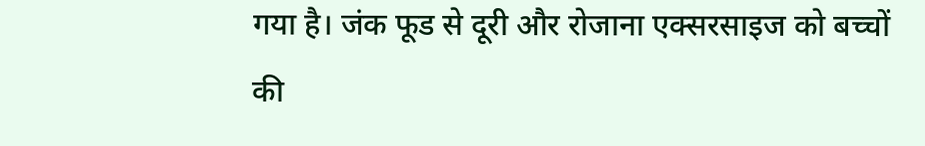गया है। जंक फूड से दूरी और रोजाना एक्सरसाइज को बच्चों की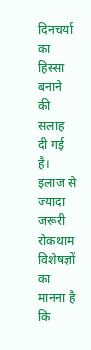दिनचर्या का हिस्सा बनाने की सलाह दी गई है।
इलाज से ज्यादा जरूरी रोकथाम
विशेषज्ञों का मानना है कि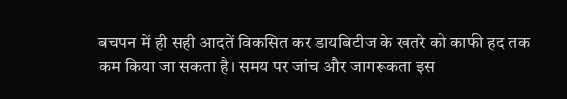बचपन में ही सही आदतें विकसित कर डायबिटीज के खतरे को काफी हद तक कम किया जा सकता है। समय पर जांच और जागरूकता इस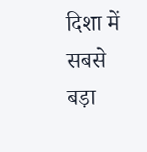दिशा में सबसे बड़ा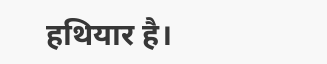हथियार है।